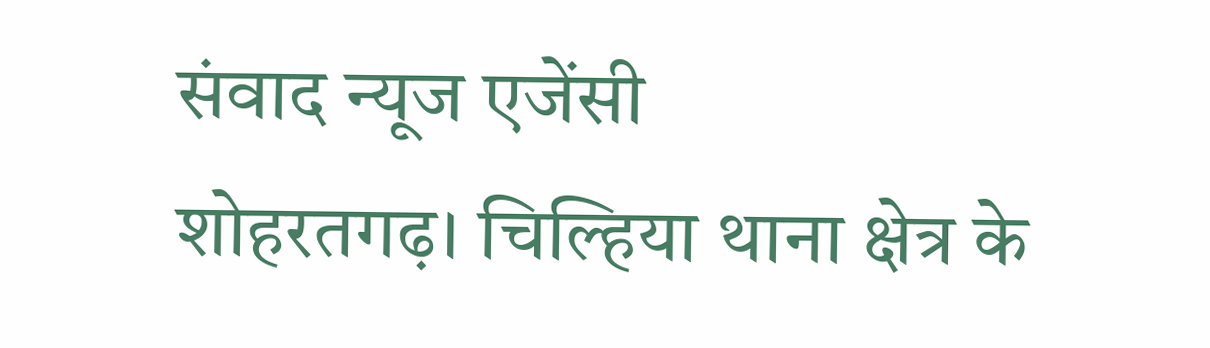संवाद न्यूज एजेंसी
शोहरतगढ़। चिल्हिया थाना क्षेत्र के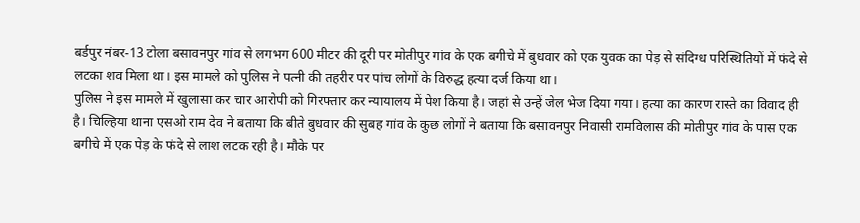बर्डपुर नंबर-13 टोला बसावनपुर गांव से लगभग 600 मीटर की दूरी पर मोतीपुर गांव के एक बगीचे में बुधवार को एक युवक का पेड़ से संदिग्ध परिस्थितियों में फंदे से लटका शव मिला था। इस मामले को पुलिस ने पत्नी की तहरीर पर पांच लोगों के विरुद्ध हत्या दर्ज किया था।
पुलिस ने इस मामले में खुलासा कर चार आरोपी को गिरफ्तार कर न्यायालय में पेश किया है। जहां से उन्हें जेल भेज दिया गया। हत्या का कारण रास्ते का विवाद ही है। चिल्हिया थाना एसओ राम देव ने बताया कि बीते बुधवार की सुबह गांव के कुछ लोगों ने बताया कि बसावनपुर निवासी रामविलास की मोतीपुर गांव के पास एक बगीचे में एक पेड़ के फंदे से लाश लटक रही है। मौके पर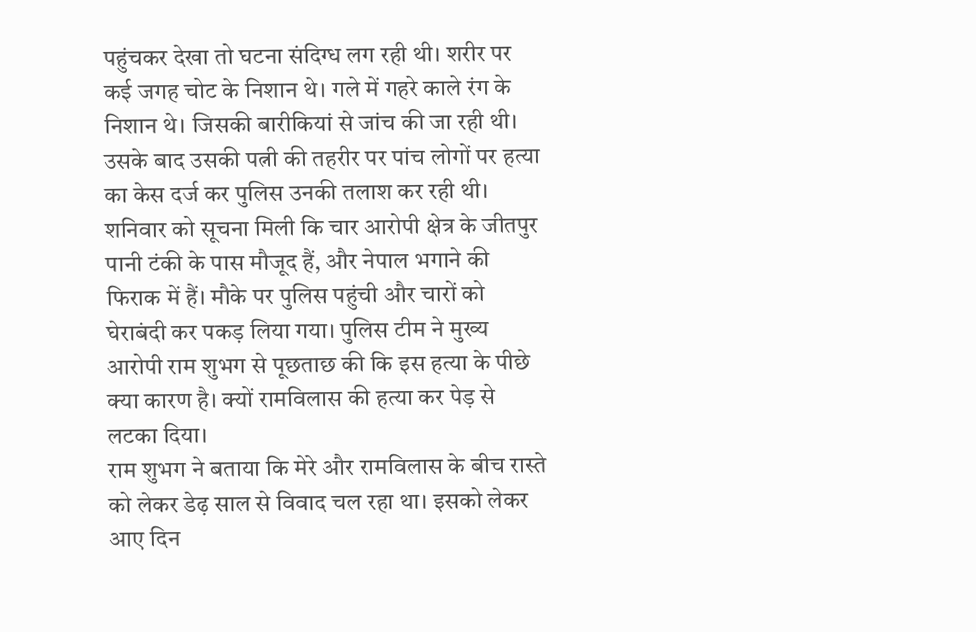पहुंचकर देखा तो घटना संदिग्ध लग रही थी। शरीर पर कई जगह चोट के निशान थे। गले में गहरे काले रंग के निशान थे। जिसकी बारीकियां से जांच की जा रही थी। उसके बाद उसकी पत्नी की तहरीर पर पांच लोगों पर हत्या का केस दर्ज कर पुलिस उनकी तलाश कर रही थी।
शनिवार को सूचना मिली कि चार आरोपी क्षेत्र के जीतपुर पानी टंकी के पास मौजूद हैं, और नेपाल भगाने की फिराक में हैं। मौके पर पुलिस पहुंची और चारों को घेराबंदी कर पकड़ लिया गया। पुलिस टीम ने मुख्य आरोपी राम शुभग से पूछताछ की कि इस हत्या के पीछे क्या कारण है। क्यों रामविलास की हत्या कर पेड़ से लटका दिया।
राम शुभग ने बताया कि मेरे और रामविलास के बीच रास्ते को लेकर डेढ़ साल से विवाद चल रहा था। इसको लेकर आए दिन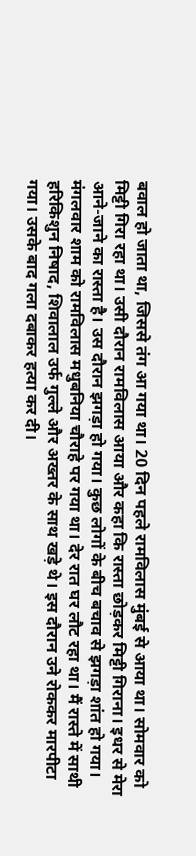बवाल हो जाता था, जिससे तंग आ गया था। 20 दिन पहले रामविलास मुंबई से आया था। सोमवार को मिट्टी गिरा रहा था। उसी दौरान रामविलास आया और कहा कि रास्ता छोड़कर मिट्टी गिराना। इधर से मेरा आने-जाने का रास्ता है। उस दौरान झगड़ा हो गया। कुछ लोगों के बीच बचाव से झगड़ा शांत हो गया। मंगलवार शाम को रामविलास मधुबनिया चौराहे पर गया था। देर रात घर लौट रहा था। मैं रास्ते में साथी हरिकिशुन निषाद, शिवालाल उर्फ गुल्ले और अख्तर के साथ खड़े थे। इस दौरान उने रोककर मारपीटा गया। उसके बाद गला दबाकर हत्या कर दी।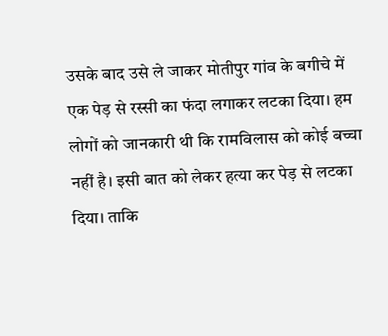उसके बाद उसे ले जाकर मोतीपुर गांव के बगीचे में एक पेड़ से रस्सी का फंदा लगाकर लटका दिया। हम लोगों को जानकारी थी कि रामविलास को कोई बच्चा नहीं है। इसी बात को लेकर हत्या कर पेड़ से लटका दिया। ताकि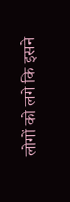लोगों को लगे कि इसने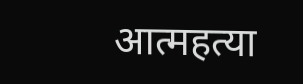आत्महत्या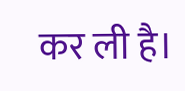कर ली है।